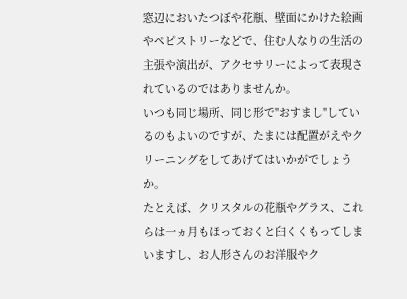窓辺においたつぼや花瓶、壁面にかけた絵画やペピストリーなどで、住む人なりの生活の主張や演出が、アクセサリーによって表現されているのではありませんか。
いつも同じ場所、同じ形で"おすまし"しているのもよいのですが、たまには配置がえやクリーニングをしてあげてはいかがでしょうか。
たとえば、クリスタルの花瓶やグラス、これらは一ヵ月もほっておくと臼くくもってしまいますし、お人形さんのお洋服やク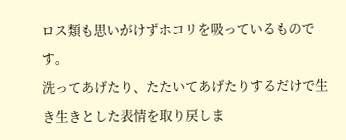ロス類も思いがけずホコリを吸っているものです。
洗ってあげたり、たたいてあげたりするだけで生き生きとした表情を取り戻しま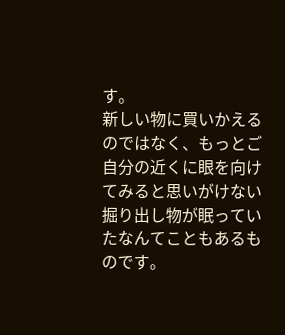す。
新しい物に買いかえるのではなく、もっとご自分の近くに眼を向けてみると思いがけない掘り出し物が眠っていたなんてこともあるものです。